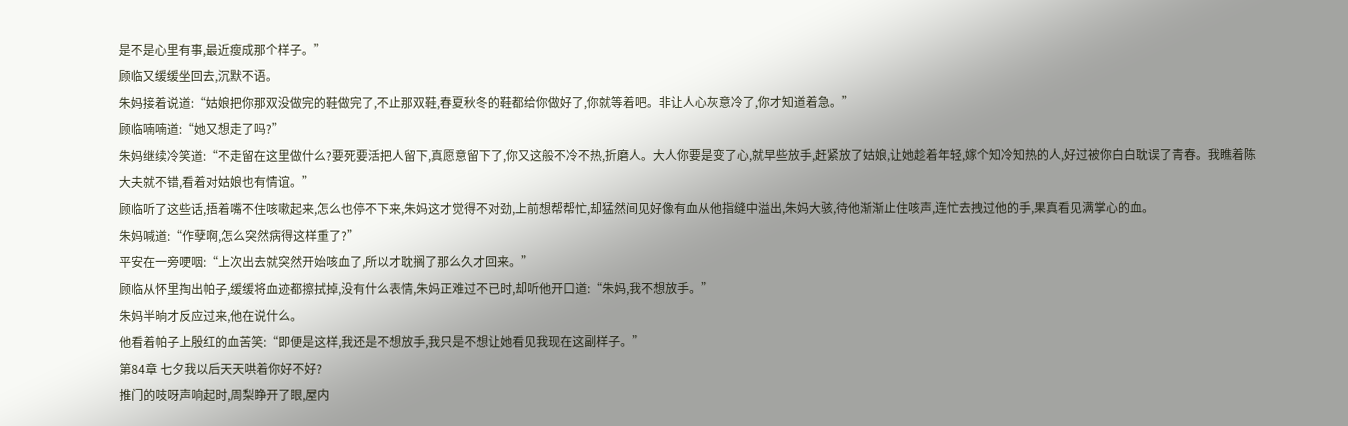是不是心里有事,最近瘦成那个样子。”
顾临又缓缓坐回去,沉默不语。
朱妈接着说道:“姑娘把你那双没做完的鞋做完了,不止那双鞋,春夏秋冬的鞋都给你做好了,你就等着吧。非让人心灰意冷了,你才知道着急。”
顾临喃喃道:“她又想走了吗?”
朱妈继续冷笑道:“不走留在这里做什么?要死要活把人留下,真愿意留下了,你又这般不冷不热,折磨人。大人你要是变了心,就早些放手,赶紧放了姑娘,让她趁着年轻,嫁个知冷知热的人,好过被你白白耽误了青春。我瞧着陈大夫就不错,看着对姑娘也有情谊。”
顾临听了这些话,捂着嘴不住咳嗽起来,怎么也停不下来,朱妈这才觉得不对劲,上前想帮帮忙,却猛然间见好像有血从他指缝中溢出,朱妈大骇,待他渐渐止住咳声,连忙去拽过他的手,果真看见满掌心的血。
朱妈喊道:“作孽啊,怎么突然病得这样重了?”
平安在一旁哽咽:“上次出去就突然开始咳血了,所以才耽搁了那么久才回来。”
顾临从怀里掏出帕子,缓缓将血迹都擦拭掉,没有什么表情,朱妈正难过不已时,却听他开口道:“朱妈,我不想放手。”
朱妈半晌才反应过来,他在说什么。
他看着帕子上殷红的血苦笑:“即便是这样,我还是不想放手,我只是不想让她看见我现在这副样子。”
第84章 七夕我以后天天哄着你好不好?
推门的吱呀声响起时,周梨睁开了眼,屋内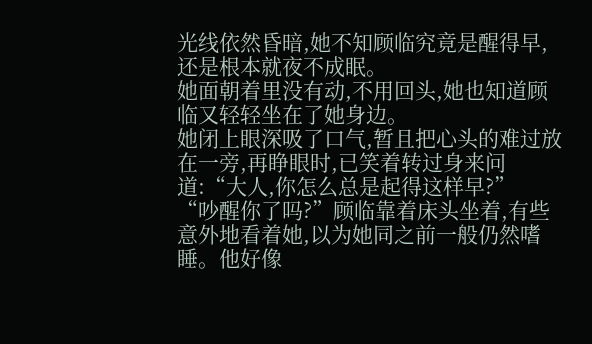光线依然昏暗,她不知顾临究竟是醒得早,还是根本就夜不成眠。
她面朝着里没有动,不用回头,她也知道顾临又轻轻坐在了她身边。
她闭上眼深吸了口气,暂且把心头的难过放在一旁,再睁眼时,已笑着转过身来问道:“大人,你怎么总是起得这样早?”
“吵醒你了吗?”顾临靠着床头坐着,有些意外地看着她,以为她同之前一般仍然嗜睡。他好像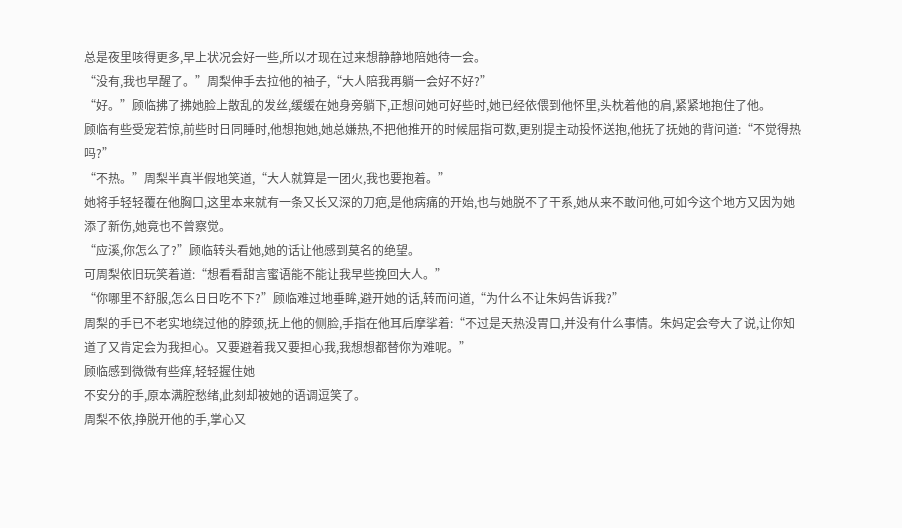总是夜里咳得更多,早上状况会好一些,所以才现在过来想静静地陪她待一会。
“没有,我也早醒了。”周梨伸手去拉他的袖子,“大人陪我再躺一会好不好?”
“好。”顾临拂了拂她脸上散乱的发丝,缓缓在她身旁躺下,正想问她可好些时,她已经依偎到他怀里,头枕着他的肩,紧紧地抱住了他。
顾临有些受宠若惊,前些时日同睡时,他想抱她,她总嫌热,不把他推开的时候屈指可数,更别提主动投怀送抱,他抚了抚她的背问道:“不觉得热吗?”
“不热。”周梨半真半假地笑道,“大人就算是一团火,我也要抱着。”
她将手轻轻覆在他胸口,这里本来就有一条又长又深的刀疤,是他病痛的开始,也与她脱不了干系,她从来不敢问他,可如今这个地方又因为她添了新伤,她竟也不曾察觉。
“应溪,你怎么了?”顾临转头看她,她的话让他感到莫名的绝望。
可周梨依旧玩笑着道:“想看看甜言蜜语能不能让我早些挽回大人。”
“你哪里不舒服,怎么日日吃不下?”顾临难过地垂眸,避开她的话,转而问道,“为什么不让朱妈告诉我?”
周梨的手已不老实地绕过他的脖颈,抚上他的侧脸,手指在他耳后摩挲着:“不过是天热没胃口,并没有什么事情。朱妈定会夸大了说,让你知道了又肯定会为我担心。又要避着我又要担心我,我想想都替你为难呢。”
顾临感到微微有些痒,轻轻握住她
不安分的手,原本满腔愁绪,此刻却被她的语调逗笑了。
周梨不依,挣脱开他的手,掌心又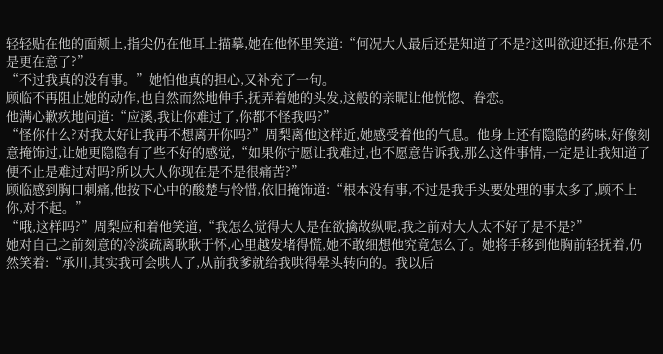轻轻贴在他的面颊上,指尖仍在他耳上描摹,她在他怀里笑道:“何况大人最后还是知道了不是?这叫欲迎还拒,你是不是更在意了?”
“不过我真的没有事。”她怕他真的担心,又补充了一句。
顾临不再阻止她的动作,也自然而然地伸手,抚弄着她的头发,这般的亲昵让他恍惚、眷恋。
他满心歉疚地问道:“应溪,我让你难过了,你都不怪我吗?”
“怪你什么?对我太好让我再不想离开你吗?”周梨离他这样近,她感受着他的气息。他身上还有隐隐的药味,好像刻意掩饰过,让她更隐隐有了些不好的感觉,“如果你宁愿让我难过,也不愿意告诉我,那么这件事情,一定是让我知道了便不止是难过对吗?所以大人你现在是不是很痛苦?”
顾临感到胸口刺痛,他按下心中的酸楚与怜惜,依旧掩饰道:“根本没有事,不过是我手头要处理的事太多了,顾不上你,对不起。”
“哦,这样吗?”周梨应和着他笑道,“我怎么觉得大人是在欲擒故纵呢,我之前对大人太不好了是不是?”
她对自己之前刻意的冷淡疏离耿耿于怀,心里越发堵得慌,她不敢细想他究竟怎么了。她将手移到他胸前轻抚着,仍然笑着:“承川,其实我可会哄人了,从前我爹就给我哄得晕头转向的。我以后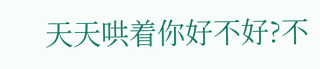天天哄着你好不好?不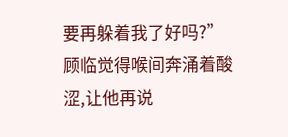要再躲着我了好吗?”
顾临觉得喉间奔涌着酸涩,让他再说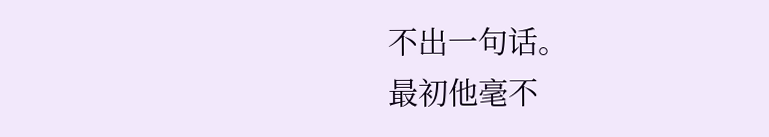不出一句话。
最初他毫不